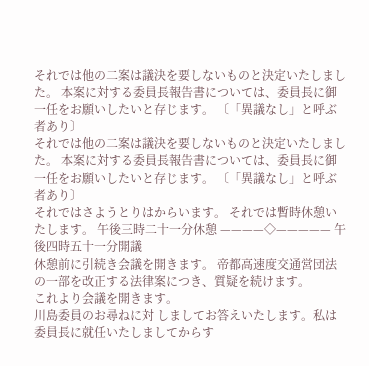それでは他の二案は議決を要しないものと決定いたしました。 本案に対する委員長報告書については、委員長に御一任をお願いしたいと存じます。 〔「異議なし」と呼ぶ者あり〕
それでは他の二案は議決を要しないものと決定いたしました。 本案に対する委員長報告書については、委員長に御一任をお願いしたいと存じます。 〔「異議なし」と呼ぶ者あり〕
それではさようとりはからいます。 それでは暫時休憩いたします。 午後三時二十一分休憩 ————◇————— 午後四時五十一分開議
休憩前に引続き会議を開きます。 帝都高速度交通営団法の一部を改正する法律案につき、質疑を続けます。
これより会議を開きます。
川島委員のお尋ねに対 しましてお答えいたします。私は委員長に就任いたしましてからす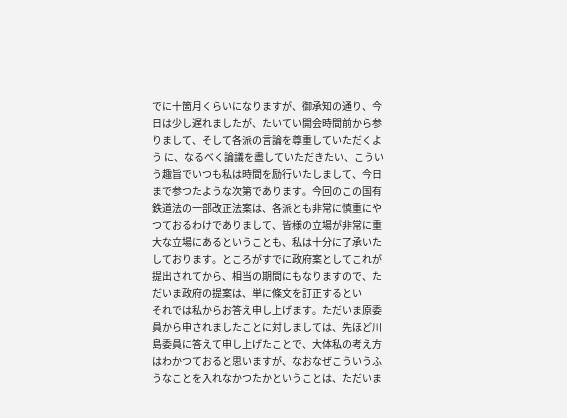でに十箇月くらいになりますが、御承知の通り、今日は少し遅れましたが、たいてい開会時間前から参りまして、そして各派の言論を尊重していただくよう に、なるべく論議を盡していただきたい、こういう趣旨でいつも私は時間を励行いたしまして、今日まで参つたような次第であります。今回のこの国有鉄道法の一部改正法案は、各派とも非常に慎重にやつておるわけでありまして、皆様の立場が非常に重大な立場にあるということも、私は十分に了承いたしております。ところがすでに政府案としてこれが提出されてから、相当の期間にもなりますので、ただいま政府の提案は、単に條文を訂正するとい
それでは私からお答え申し上げます。ただいま原委員から申されましたことに対しましては、先ほど川島委員に答えて申し上げたことで、大体私の考え方はわかつておると思いますが、なおなぜこういうふうなことを入れなかつたかということは、ただいま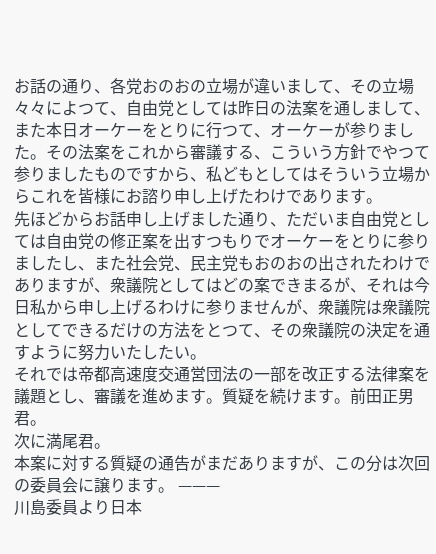お話の通り、各党おのおの立場が違いまして、その立場々々によつて、自由党としては昨日の法案を通しまして、また本日オーケーをとりに行つて、オーケーが参りました。その法案をこれから審議する、こういう方針でやつて参りましたものですから、私どもとしてはそういう立場からこれを皆様にお諮り申し上げたわけであります。
先ほどからお話申し上げました通り、ただいま自由党としては自由党の修正案を出すつもりでオーケーをとりに参りましたし、また社会党、民主党もおのおの出されたわけでありますが、衆議院としてはどの案できまるが、それは今日私から申し上げるわけに参りませんが、衆議院は衆議院としてできるだけの方法をとつて、その衆議院の決定を通すように努力いたしたい。
それでは帝都高速度交通営団法の一部を改正する法律案を議題とし、審議を進めます。質疑を続けます。前田正男君。
次に満尾君。
本案に対する質疑の通告がまだありますが、この分は次回の委員会に譲ります。 ———
川島委員より日本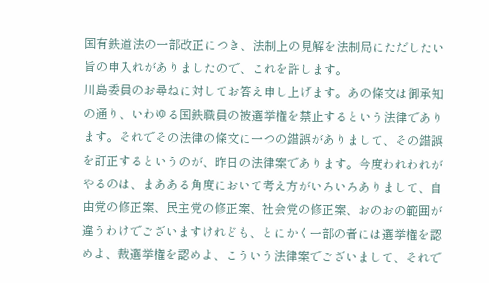国有鉄道法の一部改正につき、法制上の見解を法制局にただしたい旨の申入れがありましたので、これを許します。
川島委員のお尋ねに対してお答え申し上げます。あの條文は御承知の通り、いわゆる国鉄職員の被選挙権を禁止するという法律であります。それでその法律の條文に一つの錯誤がありまして、その錯誤を訂正するというのが、昨日の法律案であります。今度われわれがやるのは、まあある角度において考え方がいろいろありまして、自由党の修正案、民主党の修正案、社会党の修正案、おのおの範囲が違うわけでございますけれども、とにかく一部の者には選挙権を認めよ、裁選挙権を認めよ、こういう法律案でございまして、それで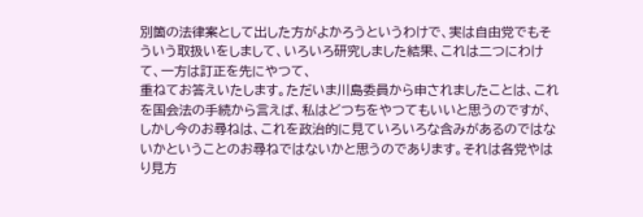別箇の法律案として出した方がよかろうというわけで、実は自由党でもそういう取扱いをしまして、いろいろ研究しました結果、これは二つにわけて、一方は訂正を先にやつて、
重ねてお答えいたします。ただいま川島委員から申されましたことは、これを国会法の手続から言えば、私はどつちをやつてもいいと思うのですが、しかし今のお尋ねは、これを政治的に見ていろいろな含みがあるのではないかということのお尋ねではないかと思うのであります。それは各党やはり見方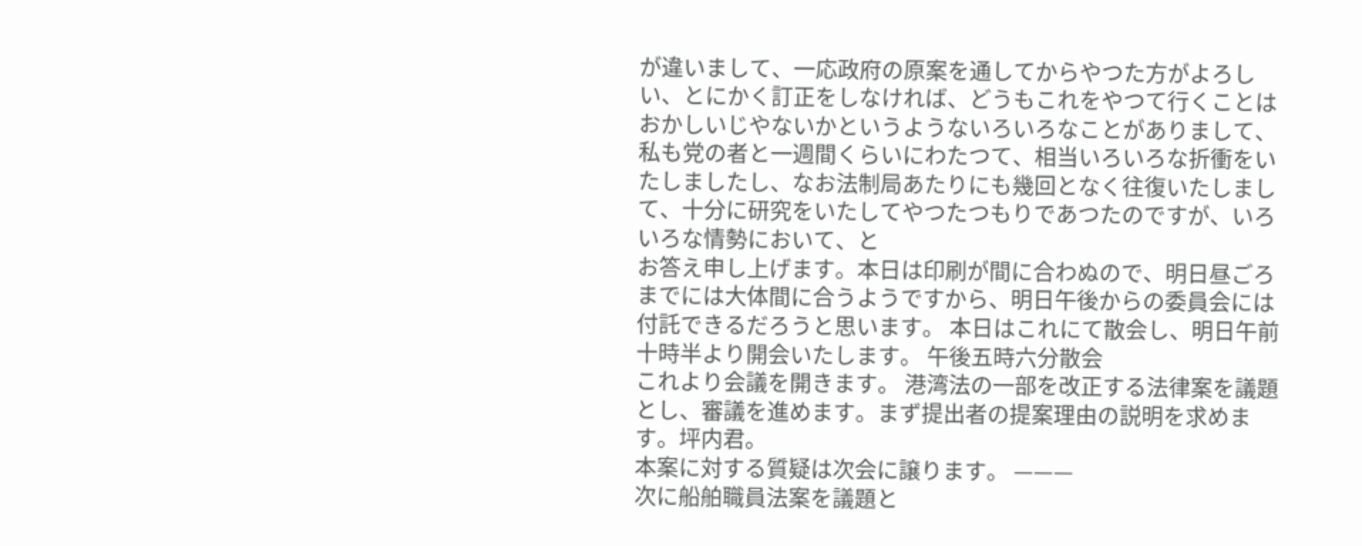が違いまして、一応政府の原案を通してからやつた方がよろしい、とにかく訂正をしなければ、どうもこれをやつて行くことはおかしいじやないかというようないろいろなことがありまして、私も党の者と一週間くらいにわたつて、相当いろいろな折衝をいたしましたし、なお法制局あたりにも幾回となく往復いたしまして、十分に研究をいたしてやつたつもりであつたのですが、いろいろな情勢において、と
お答え申し上げます。本日は印刷が間に合わぬので、明日昼ごろまでには大体間に合うようですから、明日午後からの委員会には付託できるだろうと思います。 本日はこれにて散会し、明日午前十時半より開会いたします。 午後五時六分散会
これより会議を開きます。 港湾法の一部を改正する法律案を議題とし、審議を進めます。まず提出者の提案理由の説明を求めます。坪内君。
本案に対する質疑は次会に譲ります。 ———
次に船舶職員法案を議題と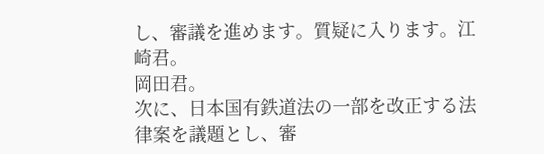し、審議を進めます。質疑に入ります。江崎君。
岡田君。
次に、日本国有鉄道法の一部を改正する法律案を議題とし、審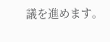議を進めます。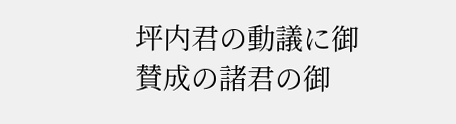坪内君の動議に御賛成の諸君の御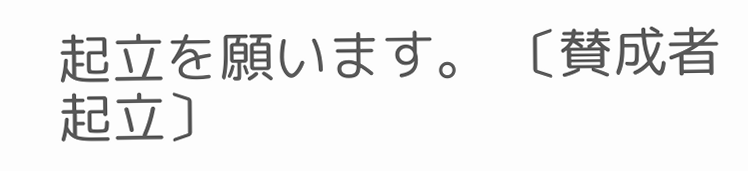起立を願います。 〔賛成者起立〕